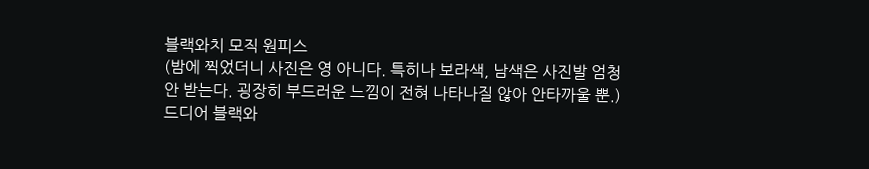블랙와치 모직 원피스
(밤에 찍었더니 사진은 영 아니다. 특히나 보라색, 남색은 사진발 엄청 안 받는다. 굉장히 부드러운 느낌이 전혀 나타나질 않아 안타까울 뿐.)
드디어 블랙와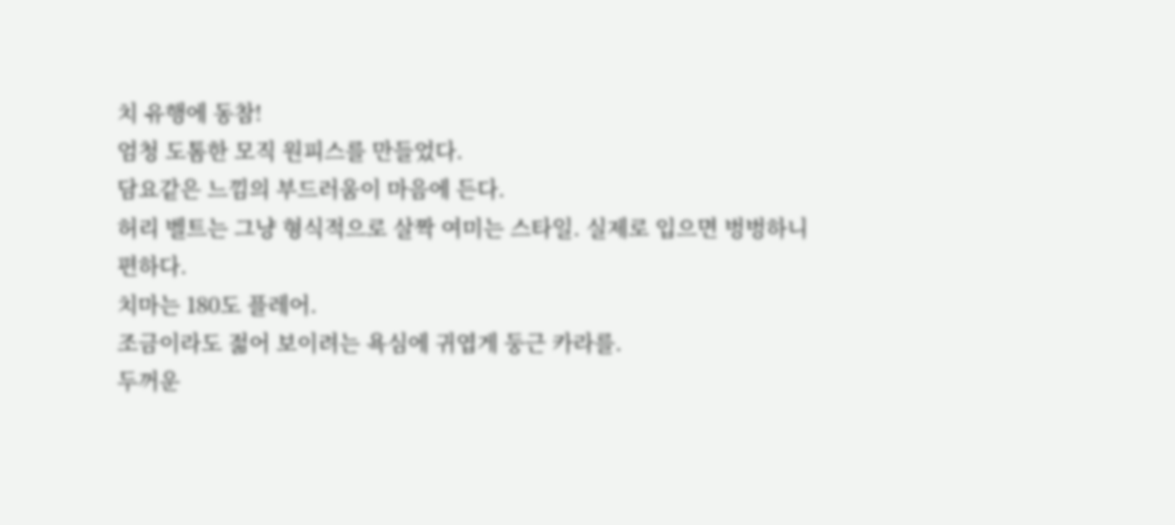치 유행에 동참!
엄청 도톰한 모직 원피스를 만들었다.
담요같은 느낌의 부드러움이 마음에 든다.
허리 벨트는 그냥 형식적으로 살짝 여미는 스타일. 실제로 입으면 벙벙하니 편하다.
치마는 180도 플레어.
조금이라도 젊어 보이려는 욕심에 귀엽게 둥근 카라를.
두꺼운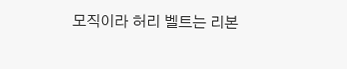모직이라 허리 벨트는 리본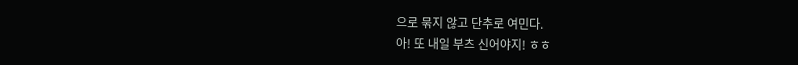으로 묶지 않고 단추로 여민다.
아! 또 내일 부츠 신어야지! ㅎㅎ